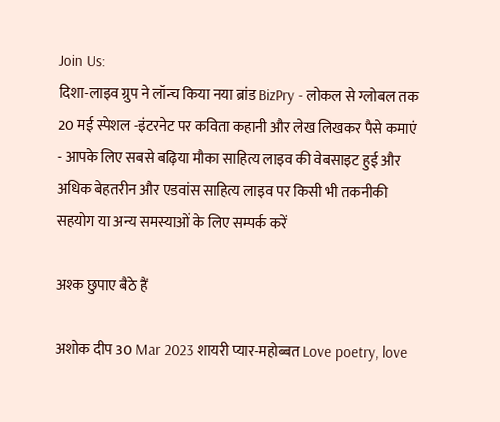Join Us:
दिशा-लाइव ग्रुप ने लॉन्च किया नया ब्रांड BizPry - लोकल से ग्लोबल तक 20 मई स्पेशल -इंटरनेट पर कविता कहानी और लेख लिखकर पैसे कमाएं - आपके लिए सबसे बढ़िया मौका साहित्य लाइव की वेबसाइट हुई और अधिक बेहतरीन और एडवांस साहित्य लाइव पर किसी भी तकनीकी सहयोग या अन्य समस्याओं के लिए सम्पर्क करें

अश्क छुपाए बैठे हैं

अशोक दीप 30 Mar 2023 शायरी प्यार-महोब्बत Love poetry, love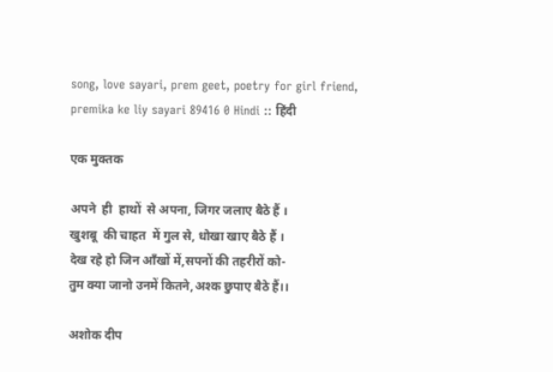song, love sayari, prem geet, poetry for girl friend, premika ke liy sayari 89416 0 Hindi :: हिंदी

एक मुक्तक

अपने  ही  हाथों  से अपना, जिगर जलाए बैठे हैं ।
खुशबू  की चाहत  में गुल से, धोखा खाए बैठे हैं ।
देख रहे हो जिन आँखों में,सपनों की तहरीरों को-
तुम क्या जानो उनमें कितने,अश्क छुपाए बैठे हैं।।

अशोक दीप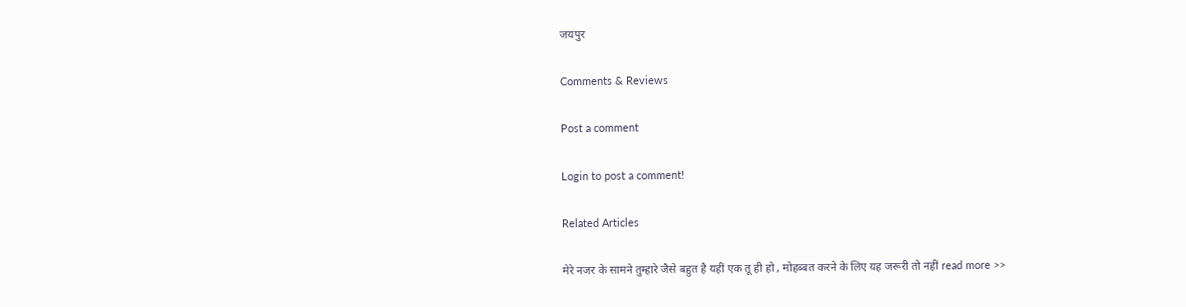जयपुर

Comments & Reviews

Post a comment

Login to post a comment!

Related Articles

मेरे नजर के सामने तुम्हारे जैसे बहुत है यहीं एक तू ही हो , मोहब्बत करने के लिए यह जरूरी तो नहीं read more >>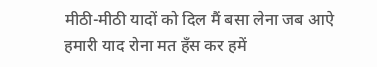मीठी-मीठी यादों को दिल मैं बसा लेना जब आऐ हमारी याद रोना मत हँस कर हमें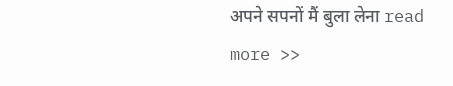अपने सपनों मैं बुला लेना read more >>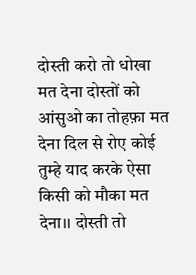दोस्ती करो तो धोखा मत देना दोस्तों को आंसुओ का तोहफ़ा मत देना दिल से रोए कोई तुम्हे याद करके ऐसा किसी को मौका मत देना।। दोस्ती तो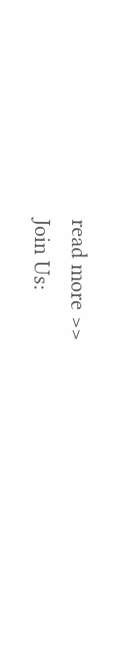read more >>
Join Us: